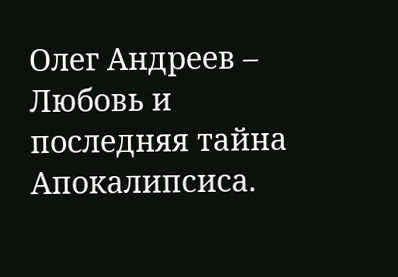Олег Андреев – Любовь и последняя тайна Апокалипсиса.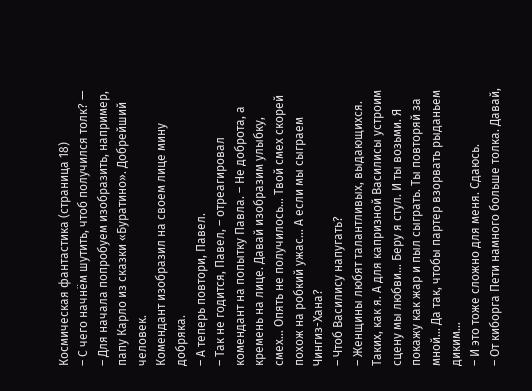Космическая фантастика (страница 18)
– С чего начнём шутить, чтоб получился толк? —
– Для начала попробуем изобразить, например, папу Карло из сказки «Буратино». Добрейший человек.
Комендант изобразил на своем лице мину добряка.
– А теперь повтори, Павел.
– Так не годится, Павел, – отреагировал комендант на попытку Павла. – Не доброта, а кремень на лице. Давай изобразим улыбку, смех… Опять не получилось… Твой смех скорей похож на робкий ужас… А если мы сыграем Чингиз-Хана?
– Чтоб Василису напугать?
– Женщины любят талантливых, выдающихся. Таких, как я. А для капризной Василисы устроим сцену мы любви… Беру я стул. И ты возьми. Я покажу как жар и пыл сыграть. Ты повторяй за мной… Да так, чтобы партер взорвать рыданьем диким…
– И это тоже сложно для меня. Сдаюсь.
– От киборга Пети намного больше толка. Давай,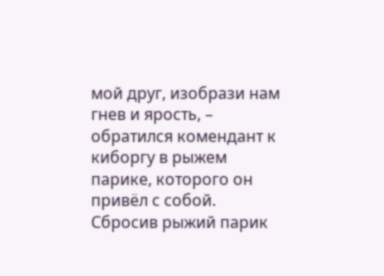мой друг, изобрази нам гнев и ярость, – обратился комендант к киборгу в рыжем парике, которого он привёл с собой.
Сбросив рыжий парик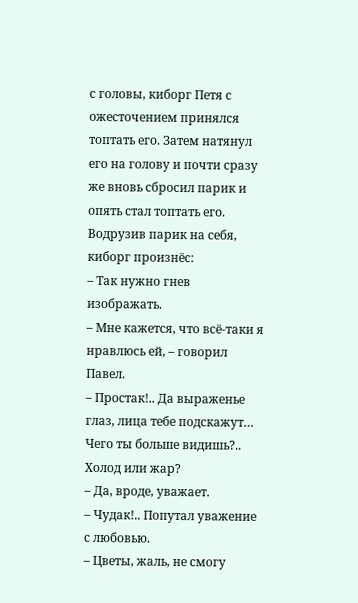с головы, киборг Петя с ожесточением принялся топтать его. Затем натянул его на голову и почти сразу же вновь сбросил парик и опять стал топтать его. Водрузив парик на себя, киборг произнёс:
– Так нужно гнев изображать.
– Мне кажется, что всё-таки я нравлюсь ей, – говорил Павел.
– Простак!.. Да выраженье глаз, лица тебе подскажут… Чего ты больше видишь?.. Холод или жар?
– Да, вроде, уважает.
– Чудак!.. Попутал уважение с любовью.
– Цветы, жаль, не смогу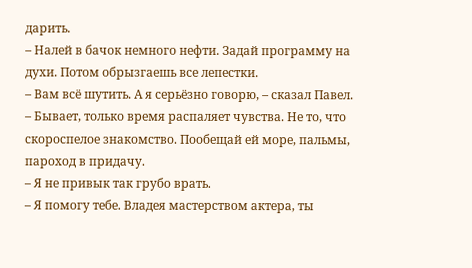дарить.
– Налей в бачок немного нефти. Задай программу на духи. Потом обрызгаешь все лепестки.
– Вам всё шутить. А я серьёзно говорю, – сказал Павел.
– Бывает, только время распаляет чувства. Не то, что скороспелое знакомство. Пообещай ей море, пальмы, пароход в придачу.
– Я не привык так грубо врать.
– Я помогу тебе. Владея мастерством актера, ты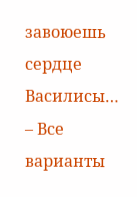завоюешь сердце Василисы…
– Все варианты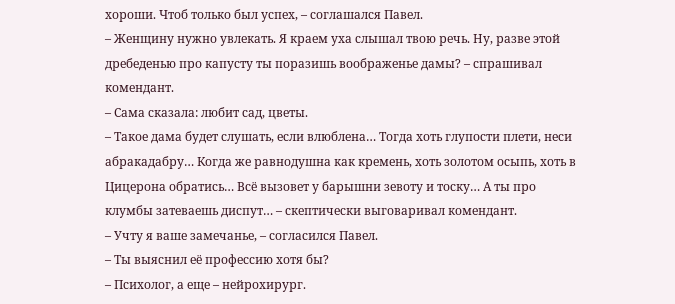хороши. Чтоб только был успех, – соглашался Павел.
– Женщину нужно увлекать. Я краем уха слышал твою речь. Ну, разве этой дребеденью про капусту ты поразишь воображенье дамы? – спрашивал комендант.
– Сама сказала: любит сад, цветы.
– Такое дама будет слушать, если влюблена… Тогда хоть глупости плети, неси абракадабру… Когда же равнодушна как кремень, хоть золотом осыпь, хоть в Цицерона обратись… Всё вызовет у барышни зевоту и тоску… А ты про клумбы затеваешь диспут… – скептически выговаривал комендант.
– Учту я ваше замечанье, – согласился Павел.
– Ты выяснил её профессию хотя бы?
– Психолог, а еще – нейрохирург.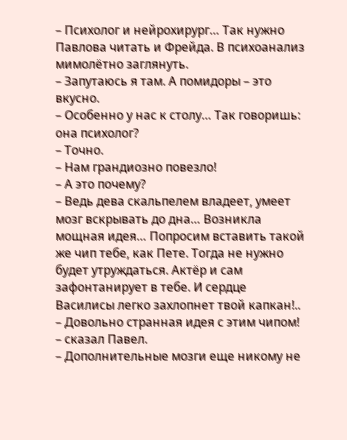– Психолог и нейрохирург… Так нужно Павлова читать и Фрейда. В психоанализ мимолётно заглянуть.
– Запутаюсь я там. А помидоры – это вкусно.
– Особенно у нас к столу… Так говоришь: она психолог?
– Точно.
– Нам грандиозно повезло!
– А это почему?
– Ведь дева скальпелем владеет, умеет мозг вскрывать до дна… Возникла мощная идея… Попросим вставить такой же чип тебе, как Пете. Тогда не нужно будет утруждаться. Актёр и сам зафонтанирует в тебе. И сердце Василисы легко захлопнет твой капкан!..
– Довольно странная идея с этим чипом! – сказал Павел.
– Дополнительные мозги еще никому не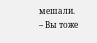мешали.
– Вы тоже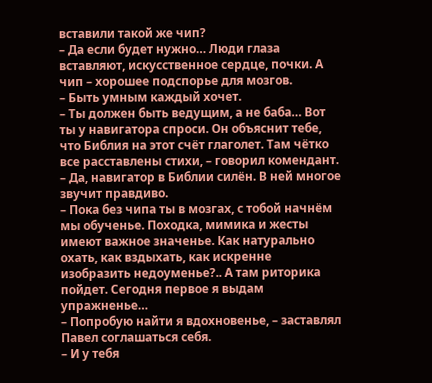вставили такой же чип?
– Да если будет нужно… Люди глаза вставляют, искусственное сердце, почки. А чип – хорошее подспорье для мозгов.
– Быть умным каждый хочет.
– Ты должен быть ведущим, а не баба… Вот ты у навигатора спроси. Он объяснит тебе, что Библия на этот счёт глаголет. Там чётко все расставлены стихи, – говорил комендант.
– Да, навигатор в Библии силён. В ней многое звучит правдиво.
– Пока без чипа ты в мозгах, с тобой начнём мы обученье. Походка, мимика и жесты имеют важное значенье. Как натурально охать, как вздыхать, как искренне изобразить недоуменье?.. А там риторика пойдет. Сегодня первое я выдам упражненье…
– Попробую найти я вдохновенье, – заставлял Павел соглашаться себя.
– И у тебя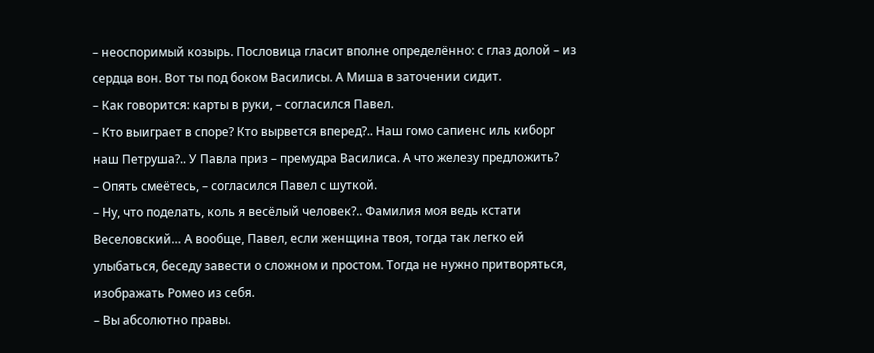– неоспоримый козырь. Пословица гласит вполне определённо: с глаз долой – из сердца вон. Вот ты под боком Василисы. А Миша в заточении сидит.
– Как говорится: карты в руки, – согласился Павел.
– Кто выиграет в споре? Кто вырвется вперед?.. Наш гомо сапиенс иль киборг наш Петруша?.. У Павла приз – премудра Василиса. А что железу предложить?
– Опять смеётесь, – согласился Павел с шуткой.
– Ну, что поделать, коль я весёлый человек?.. Фамилия моя ведь кстати Веселовский… А вообще, Павел, если женщина твоя, тогда так легко ей улыбаться, беседу завести о сложном и простом. Тогда не нужно притворяться, изображать Ромео из себя.
– Вы абсолютно правы.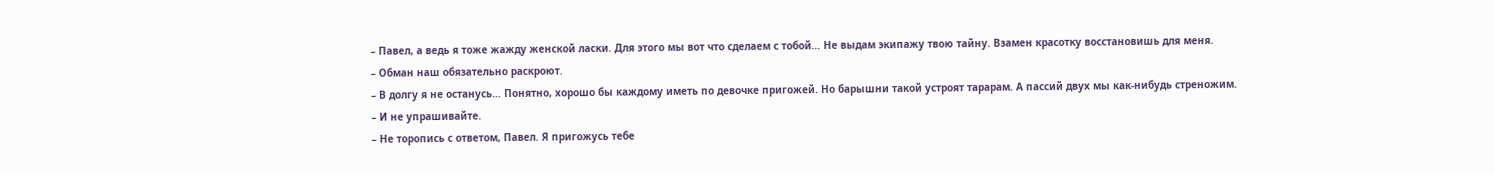– Павел, а ведь я тоже жажду женской ласки. Для этого мы вот что сделаем с тобой… Не выдам экипажу твою тайну. Взамен красотку восстановишь для меня.
– Обман наш обязательно раскроют.
– В долгу я не останусь… Понятно, хорошо бы каждому иметь по девочке пригожей. Но барышни такой устроят тарарам. А пассий двух мы как-нибудь стреножим.
– И не упрашивайте.
– Не торопись с ответом, Павел. Я пригожусь тебе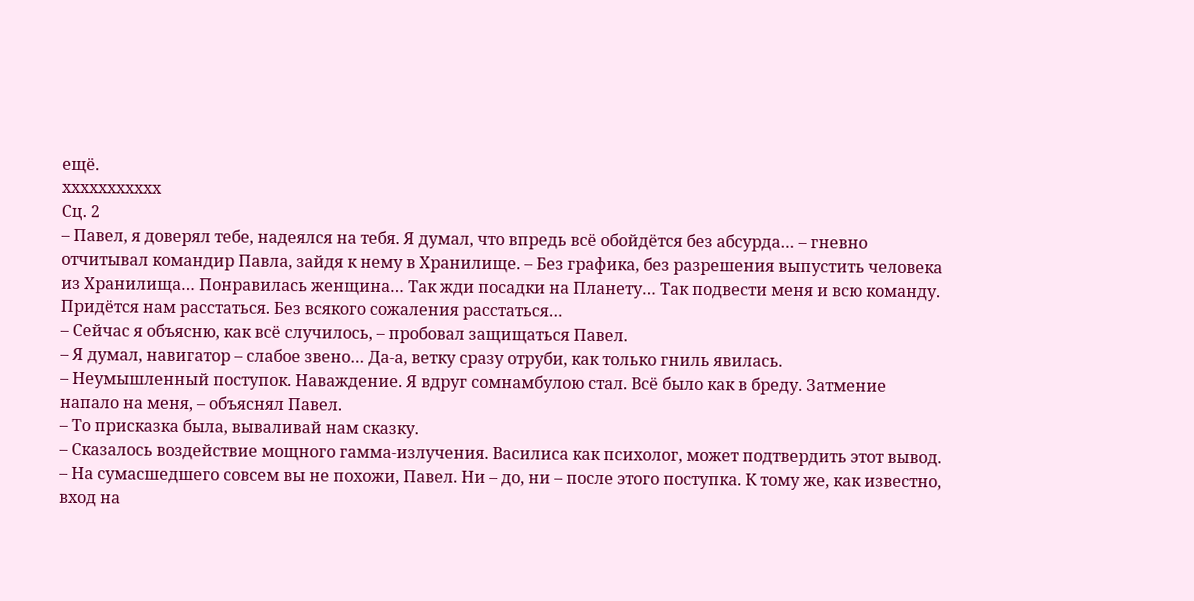ещё.
ххххххххххх
Сц. 2
– Павел, я доверял тебе, надеялся на тебя. Я думал, что впредь всё обойдётся без абсурда… – гневно отчитывал командир Павла, зайдя к нему в Хранилище. – Без графика, без разрешения выпустить человека из Хранилища… Понравилась женщина… Так жди посадки на Планету… Так подвести меня и всю команду. Придётся нам расстаться. Без всякого сожаления расстаться…
– Сейчас я объясню, как всё случилось, – пробовал защищаться Павел.
– Я думал, навигатор – слабое звено… Да-а, ветку сразу отруби, как только гниль явилась.
– Неумышленный поступок. Наваждение. Я вдруг сомнамбулою стал. Всё было как в бреду. Затмение напало на меня, – объяснял Павел.
– То присказка была, вываливай нам сказку.
– Сказалось воздействие мощного гамма-излучения. Василиса как психолог, может подтвердить этот вывод.
– На сумасшедшего совсем вы не похожи, Павел. Ни – до, ни – после этого поступка. К тому же, как известно, вход на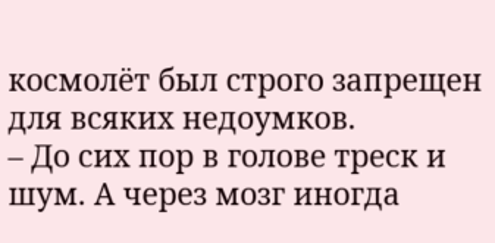космолёт был строго запрещен для всяких недоумков.
– До сих пор в голове треск и шум. А через мозг иногда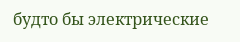будто бы электрические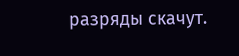разряды скачут.